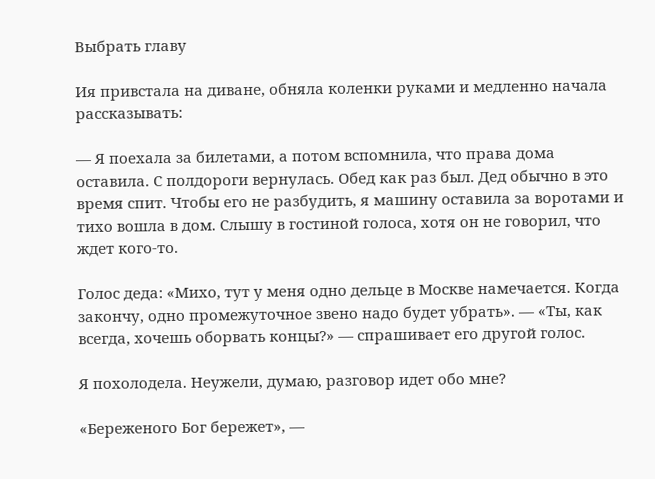Выбрать главу

Ия привстала на диване, обняла коленки руками и медленно начала рассказывать:

— Я поехала за билетами, а потом вспомнила, что права дома оставила. С полдороги вернулась. Обед как раз был. Дед обычно в это время спит. Чтобы его не разбудить, я машину оставила за воротами и тихо вошла в дом. Слышу в гостиной голоса, хотя он не говорил, что ждет кого-то.

Голос деда: «Михо, тут у меня одно дельце в Москве намечается. Когда закончу, одно промежуточное звено надо будет убрать». — «Ты, как всегда, хочешь оборвать концы?» — спрашивает его другой голос.

Я похолодела. Неужели, думаю, разговор идет обо мне?

«Береженого Бог бережет», —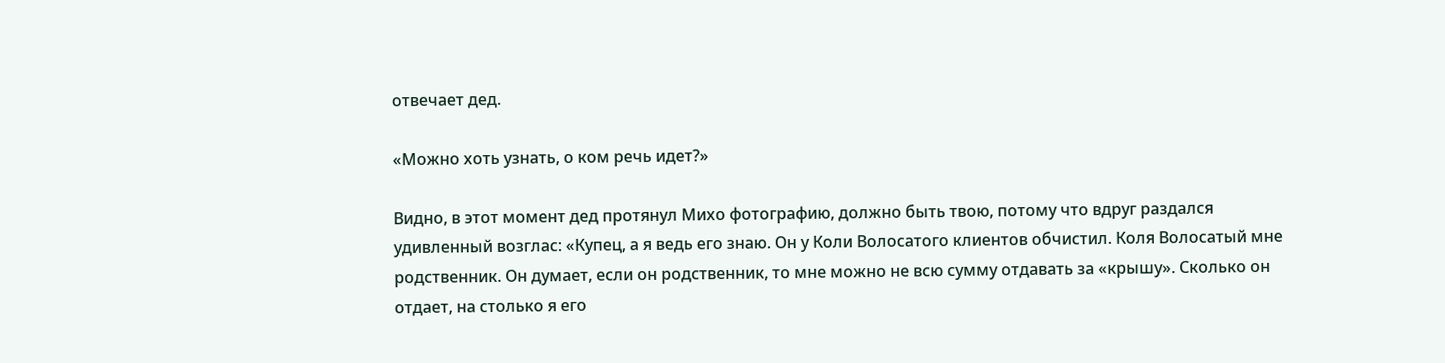отвечает дед.

«Можно хоть узнать, о ком речь идет?»

Видно, в этот момент дед протянул Михо фотографию, должно быть твою, потому что вдруг раздался удивленный возглас: «Купец, а я ведь его знаю. Он у Коли Волосатого клиентов обчистил. Коля Волосатый мне родственник. Он думает, если он родственник, то мне можно не всю сумму отдавать за «крышу». Сколько он отдает, на столько я его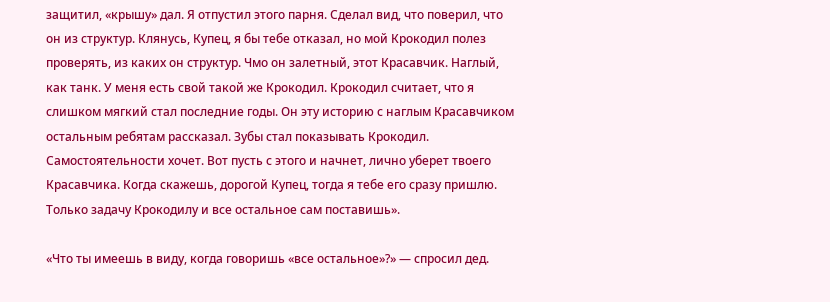защитил, «крышу» дал. Я отпустил этого парня. Сделал вид, что поверил, что он из структур. Клянусь, Купец, я бы тебе отказал, но мой Крокодил полез проверять, из каких он структур. Чмо он залетный, этот Красавчик. Наглый, как танк. У меня есть свой такой же Крокодил. Крокодил считает, что я слишком мягкий стал последние годы. Он эту историю с наглым Красавчиком остальным ребятам рассказал. Зубы стал показывать Крокодил. Самостоятельности хочет. Вот пусть с этого и начнет, лично уберет твоего Красавчика. Когда скажешь, дорогой Купец, тогда я тебе его сразу пришлю. Только задачу Крокодилу и все остальное сам поставишь».

«Что ты имеешь в виду, когда говоришь «все остальное»?» — спросил дед.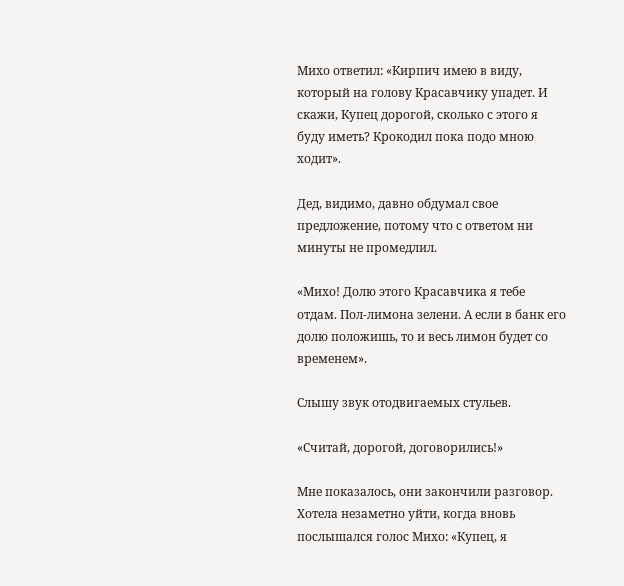Михо ответил: «Кирпич имею в виду, который на голову Красавчику упадет. И скажи, Купец дорогой, сколько с этого я буду иметь? Крокодил пока подо мною ходит».

Дед, видимо, давно обдумал свое предложение, потому что с ответом ни минуты не промедлил.

«Михо! Долю этого Красавчика я тебе отдам. Пол-лимона зелени. А если в банк его долю положишь, то и весь лимон будет со временем».

Слышу звук отодвигаемых стульев.

«Считай, дорогой, договорились!»

Мне показалось, они закончили разговор. Хотела незаметно уйти, когда вновь послышался голос Михо: «Купец, я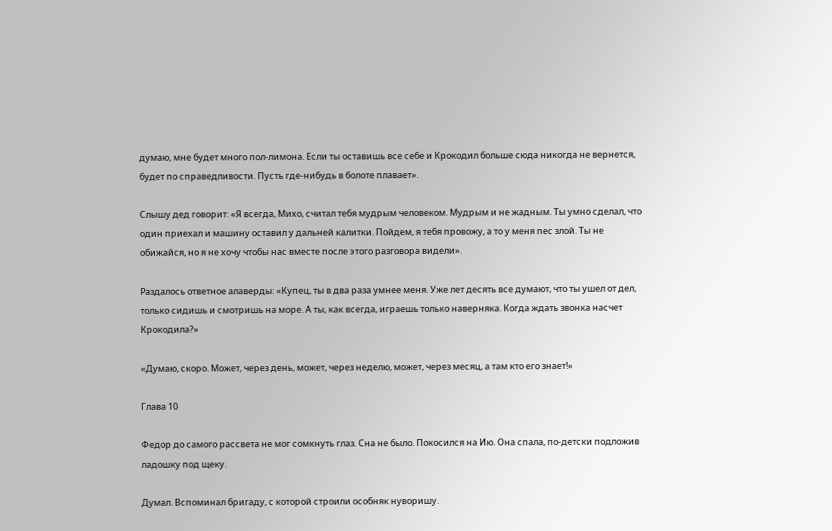думаю, мне будет много пол-лимона. Если ты оставишь все себе и Крокодил больше сюда никогда не вернется, будет по справедливости. Пусть где-нибудь в болоте плавает».

Слышу дед говорит: «Я всегда, Михо, считал тебя мудрым человеком. Мудрым и не жадным. Ты умно сделал, что один приехал и машину оставил у дальней калитки. Пойдем, я тебя провожу, а то у меня пес злой. Ты не обижайся, но я не хочу чтобы нас вместе после этого разговора видели».

Раздалось ответное алаверды: «Купец, ты в два раза умнее меня. Уже лет десять все думают, что ты ушел от дел, только сидишь и смотришь на море. А ты, как всегда, играешь только наверняка. Когда ждать звонка насчет Крокодила?»

«Думаю, скоро. Может, через день, может, через неделю, может, через месяц, а там кто его знает!»

Глава 10

Федор до самого рассвета не мог сомкнуть глаз. Сна не было. Покосился на Ию. Она спала, по-детски подложив ладошку под щеку.

Думал. Вспоминал бригаду, с которой строили особняк нуворишу.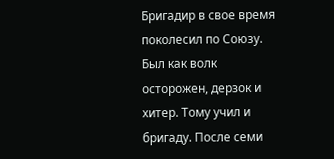Бригадир в свое время поколесил по Союзу. Был как волк осторожен, дерзок и хитер. Тому учил и бригаду. После семи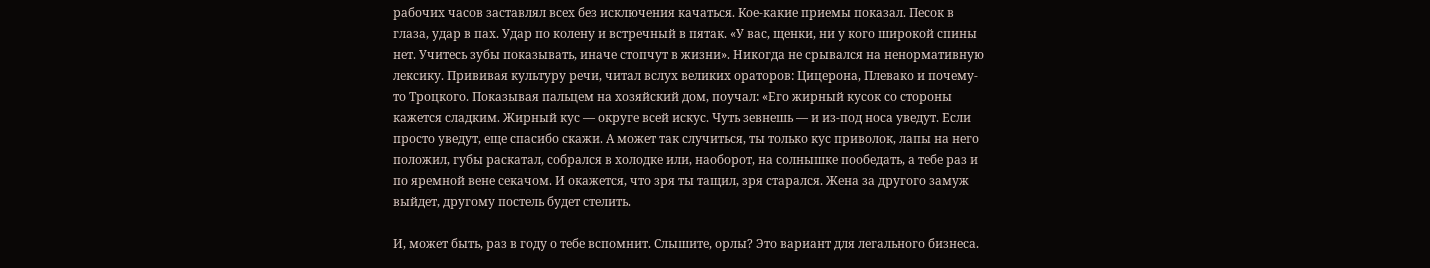рабочих часов заставлял всех без исключения качаться. Кое-какие приемы показал. Песок в глаза, удар в пах. Удар по колену и встречный в пятак. «У вас, щенки, ни у кого широкой спины нет. Учитесь зубы показывать, иначе стопчут в жизни». Никогда не срывался на ненормативную лексику. Прививая культуру речи, читал вслух великих ораторов: Цицерона, Плевако и почему-то Троцкого. Показывая пальцем на хозяйский дом, поучал: «Его жирный кусок со стороны кажется сладким. Жирный кус — округе всей искус. Чуть зевнешь — и из-под носа уведут. Если просто уведут, еще спасибо скажи. А может так случиться, ты только кус приволок, лапы на него положил, губы раскатал, собрался в холодке или, наоборот, на солнышке пообедать, а тебе раз и по яремной вене секачом. И окажется, что зря ты тащил, зря старался. Жена за другого замуж выйдет, другому постель будет стелить.

И, может быть, раз в году о тебе вспомнит. Слышите, орлы? Это вариант для легального бизнеса.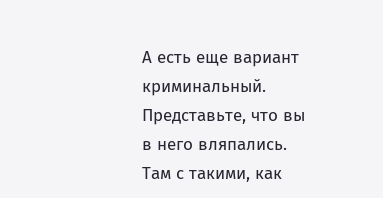А есть еще вариант криминальный. Представьте, что вы в него вляпались. Там с такими, как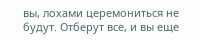вы, лохами церемониться не будут. Отберут все, и вы еще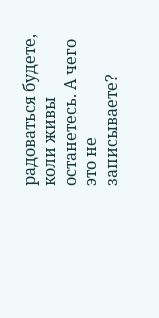радоваться будете, коли живы останетесь. А чего это не записываете?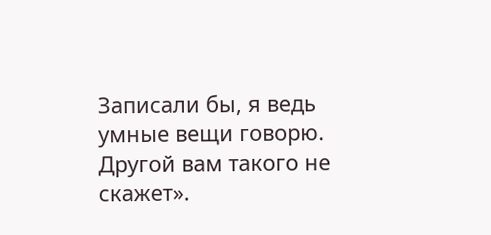Записали бы, я ведь умные вещи говорю. Другой вам такого не скажет».